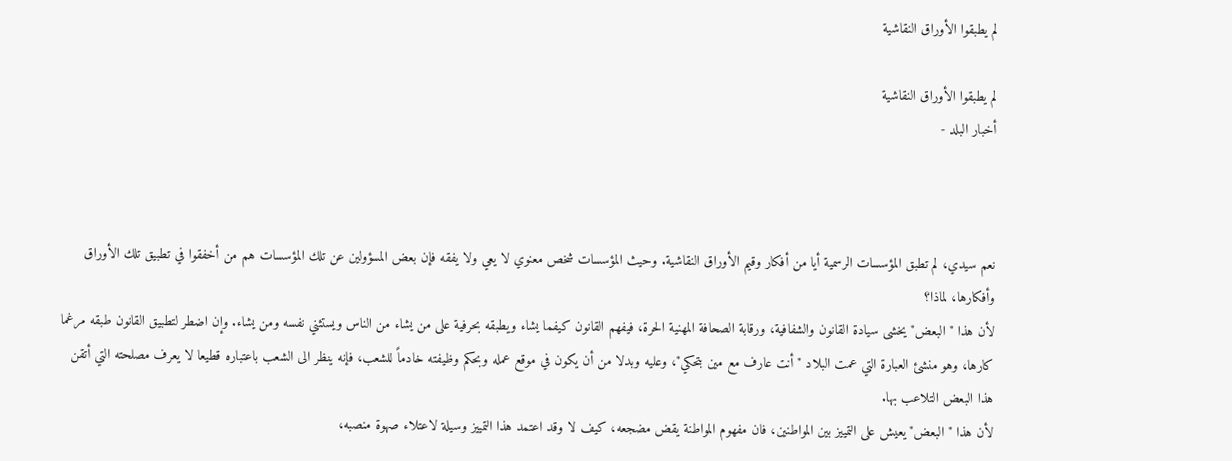لم يطبقوا الأوراق النقاشية

لم يطبقوا الأوراق النقاشية
أخبار البلد -



نعم سيدي، لم تطبق المؤسسات الرسمية أيا من أفكار وقيم الأوراق النقاشية. وحيث المؤسسات شخص معنوي لا يعي ولا يفقه فإن بعض المسؤولين عن تلك المؤسسات هم من أخفقوا في تطبيق تلك الأوراق وأفكارها، لماذا؟
لأن هذا "البعض" يخشى سيادة القانون والشفافية، ورقابة الصحافة المهنية الحرة، فيفهم القانون كيفما يشاء ويطبقه بحرفية على من يشاء من الناس ويستثني نفسه ومن يشاء. وإن اضطر لتطبيق القانون طبقه مرغما كارها، وهو منشئ العبارة التي عمت البلاد "أنت عارف مع مين بتحكي"، وعليه وبدلا من أن يكون في موقع عمله وبحكم وظيفته خادماً للشعب، فإنه ينظر الى الشعب باعتباره قطيعا لا يعرف مصلحته التي أتقن هذا البعض التلاعب بها.
لأن هذا " البعض" يعيش على التمييز بين المواطنين، فان مفهوم المواطنة يقض مضجعه، كيف لا وقد اعتمد هذا التمييز وسيلة لاعتلاء صهوة منصبه،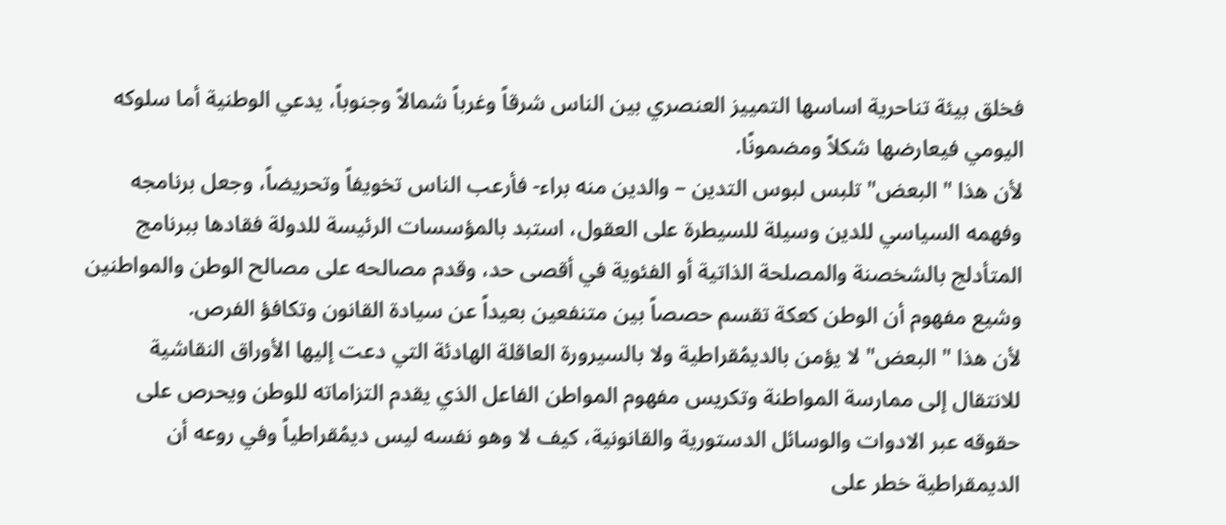فخلق بيئة تناحرية اساسها التمييز العنصري بين الناس شرقاً وغرباً شمالاً وجنوباً، يدعي الوطنية أما سلوكه اليومي فيعارضها شكلاً ومضمونًا.
لأن هذا " البعض" تلبس لبوس التدين – والدين منه براء- فأرعب الناس تخويفاً وتحريضاً، وجعل برنامجه وفهمه السياسي للدين وسيلة للسيطرة على العقول، استبد بالمؤسسات الرئيسة للدولة فقادها ببرنامج المتأدلج بالشخصنة والمصلحة الذاتية أو الفئوية في أقصى حد، وقدم مصالحه على مصالح الوطن والمواطنين وشيع مفهوم أن الوطن كعكة تقسم حصصاً بين متنفعين بعيداً عن سيادة القانون وتكافؤ الفرص.
لأن هذا " البعض" لا يؤمن بالديمُقراطية ولا بالسيرورة العاقلة الهادئة التي دعت إليها الأوراق النقاشية للانتقال إلى ممارسة المواطنة وتكريس مفهوم المواطن الفاعل الذي يقدم التزاماته للوطن ويحرص على حقوقه عبر الادوات والوسائل الدستورية والقانونية، كيف لا وهو نفسه ليس ديمُقراطياً وفي روعه أن الديمقراطية خطر على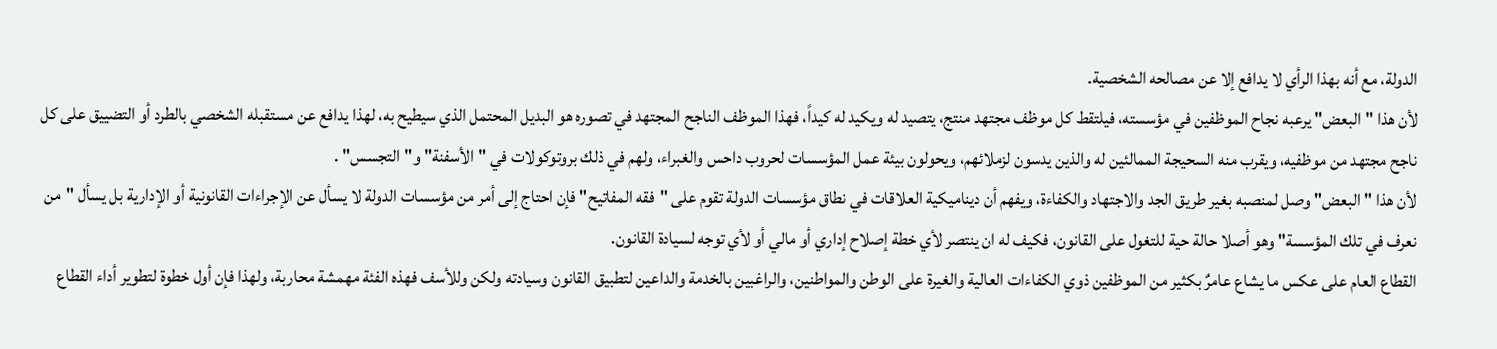الدولة، مع أنه بهذا الرأي لا يدافع إلا عن مصالحه الشخصية.
لأن هذا "البعض" يرعبه نجاح الموظفين في مؤسسته، فيلتقط كل موظف مجتهد منتج، يتصيد له ويكيد له كيداً، فهذا الموظف الناجح المجتهد في تصوره هو البديل المحتمل الذي سيطيح به، لهذا يدافع عن مستقبله الشخصي بالطرد أو التضييق على كل ناجح مجتهد من موظفيه، ويقرب منه السحيجة الممالئين له والذين يدسون لزملائهم، ويحولون بيئة عمل المؤسسات لحروب داحس والغبراء، ولهم في ذلك بروتوكولات في "الأسفنة" و"التجسس" .
لأن هذا " البعض" وصل لمنصبه بغير طريق الجد والاجتهاد والكفاءة، ويفهم أن ديناميكية العلاقات في نطاق مؤسسات الدولة تقوم على "فقه المفاتيح" فإن احتاج إلى أمر من مؤسسات الدولة لا يسأل عن الإجراءات القانونية أو الإدارية بل يسأل "من نعرف في تلك المؤسسة" وهو أصلا حالة حية للتغول على القانون، فكيف له ان ينتصر لأي خطة إصلاح إداري أو مالي أو لأي توجه لسيادة القانون.
القطاع العام على عكس ما يشاع عامرٌ بكثير من الموظفين ذوي الكفاءات العالية والغيرة على الوطن والمواطنين، والراغبين بالخدمة والداعين لتطبيق القانون وسيادته ولكن وللأسف فهذه الفئة مهمشة محاربة، ولهذا فإن أول خطوة لتطوير أداء القطاع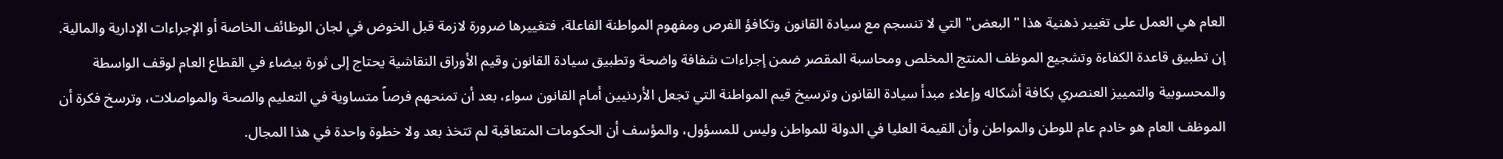العام هي العمل على تغيير ذهنية هذا "البعض" التي لا تنسجم مع سيادة القانون وتكافؤ الفرص ومفهوم المواطنة الفاعلة، فتغييرها ضرورة لازمة قبل الخوض في لجان الوظائف الخاصة أو الإجراءات الإدارية والمالية.
إن تطبيق قاعدة الكفاءة وتشجيع الموظف المنتج المخلص ومحاسبة المقصر ضمن إجراءات شفافة واضحة وتطبيق سيادة القانون وقيم الأوراق النقاشية يحتاج إلى ثورة بيضاء في القطاع العام لوقف الواسطة والمحسوبية والتمييز العنصري بكافة أشكاله وإعلاء مبدأ سيادة القانون وترسيخ قيم المواطنة التي تجعل الأردنيين أمام القانون سواء، بعد أن تمنحهم فرصاً متساوية في التعليم والصحة والمواصلات، وترسخ فكرة أن الموظف العام هو خادم عام للوطن والمواطن وأن القيمة العليا في الدولة للمواطن وليس للمسؤول، والمؤسف أن الحكومات المتعاقبة لم تتخذ بعد ولا خطوة واحدة في هذا المجال.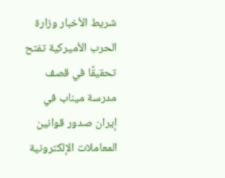شريط الأخبار وزارة الحرب الأميركية تفتح تحقيقًا في قصف مدرسة ميناب في إيران صدور قوانين المعاملات الإلكترونية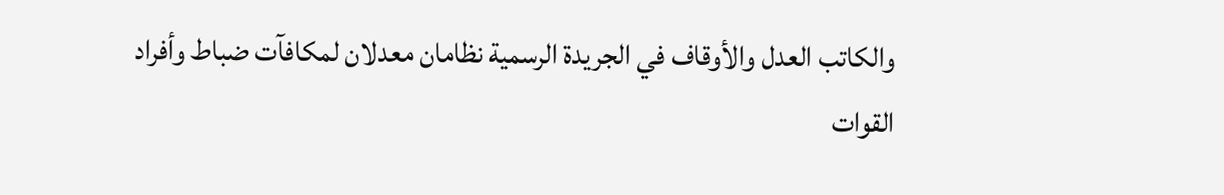والكاتب العدل والأوقاف في الجريدة الرسمية نظامان معدلان لمكافآت ضباط وأفراد القوات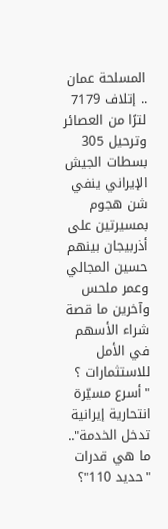المسلحة عمان .. إتلاف 7179 لترًا من العصائر وترحيل 305 بسطات الجيش الإيراني ينفي شن هجوم بمسيرتين على أذربيجان بينهم حسين المجالي وعمر ملحس وآخرين ما قصة شراء الأسهم في الأمل للاستثمارات ؟ "أسرع مسيّرة انتحارية إيرانية تدخل الخدمة".. ما هي قدرات "حديد 110"؟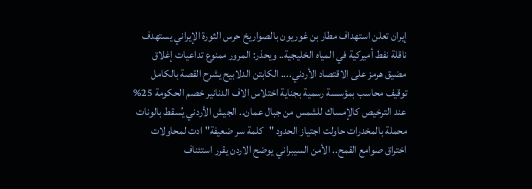إيران تعلن استهداف مطار بن غوريون بالصواريخ حرس الثورة الإيراني يستهدف ناقلة نفط أميركية في المياه الخليجية.. ويحذر: المرور ممنوع تداعيات إغلاق مضيق هرمز على الاقتصاد الأردني.... الكابتن الدلابيح يشرح القصة بالكامل توقيف محاسب بمؤسسة رسمية بجناية اختلاس الاف الدنانير خصم الحكومة 25% عند الترخيص كالإمساك للشمس من جبال عمان.. الجيش الأردني يُسقط بالونات محملة بالمخدرات حاولت اجتياز الحدود "كلمة سر ضعيفة" ادت لمحاولات اختراق صوامع القمح.. الأمن السيبراني يوضح الاردن يقرر استئناف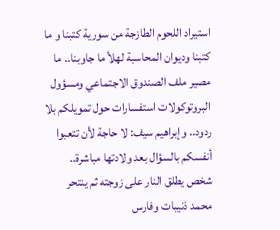استيراد اللحوم الطازجة من سورية كتبنا و ما كتبنا وديوان المحاسبة لهلأ ما جاوبنا.. ما مصير ملف الصندوق الاجتماعي ومسؤول البروتوكولات استفسارات حول تمويلكم بلا ردود.. وإبراهيم سيف: لا حاجة لأن تتعبوا أنفسكم بالسؤال بعد ولادتها مباشرة.. شخص يطلق النار على زوجته ثم ينتحر محمد ذنيبات وفارس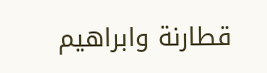قطارنة وابراهيم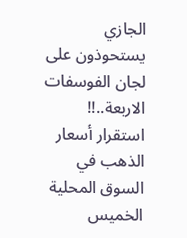الجازي يستحوذون على لجان الفوسفات الاربعة..!! استقرار أسعار الذهب في السوق المحلية الخميس